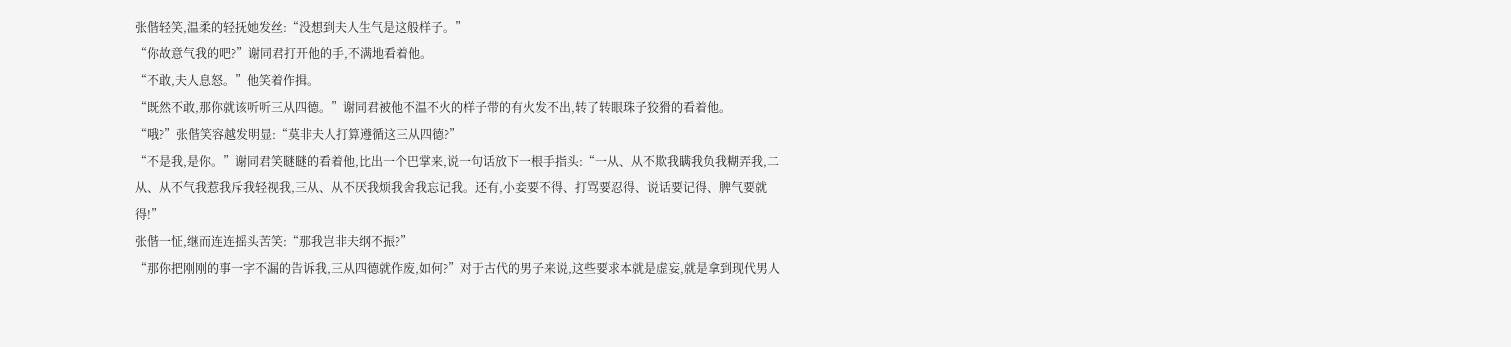张偕轻笑,温柔的轻抚她发丝:“没想到夫人生气是这般样子。”
“你故意气我的吧?”谢同君打开他的手,不满地看着他。
“不敢,夫人息怒。”他笑着作揖。
“既然不敢,那你就该听听三从四德。”谢同君被他不温不火的样子带的有火发不出,转了转眼珠子狡猾的看着他。
“哦?”张偕笑容越发明显:“莫非夫人打算遵循这三从四德?”
“不是我,是你。”谢同君笑瞇瞇的看着他,比出一个巴掌来,说一句话放下一根手指头:“一从、从不欺我瞒我负我糊弄我,二从、从不气我惹我斥我轻视我,三从、从不厌我烦我舍我忘记我。还有,小妾要不得、打骂要忍得、说话要记得、脾气要就得!”
张偕一怔,继而连连摇头苦笑:“那我岂非夫纲不振?”
“那你把刚刚的事一字不漏的告诉我,三从四德就作废,如何?”对于古代的男子来说,这些要求本就是虚妄,就是拿到现代男人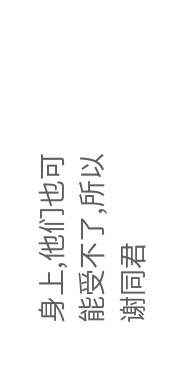身上,他们也可能受不了,所以谢同君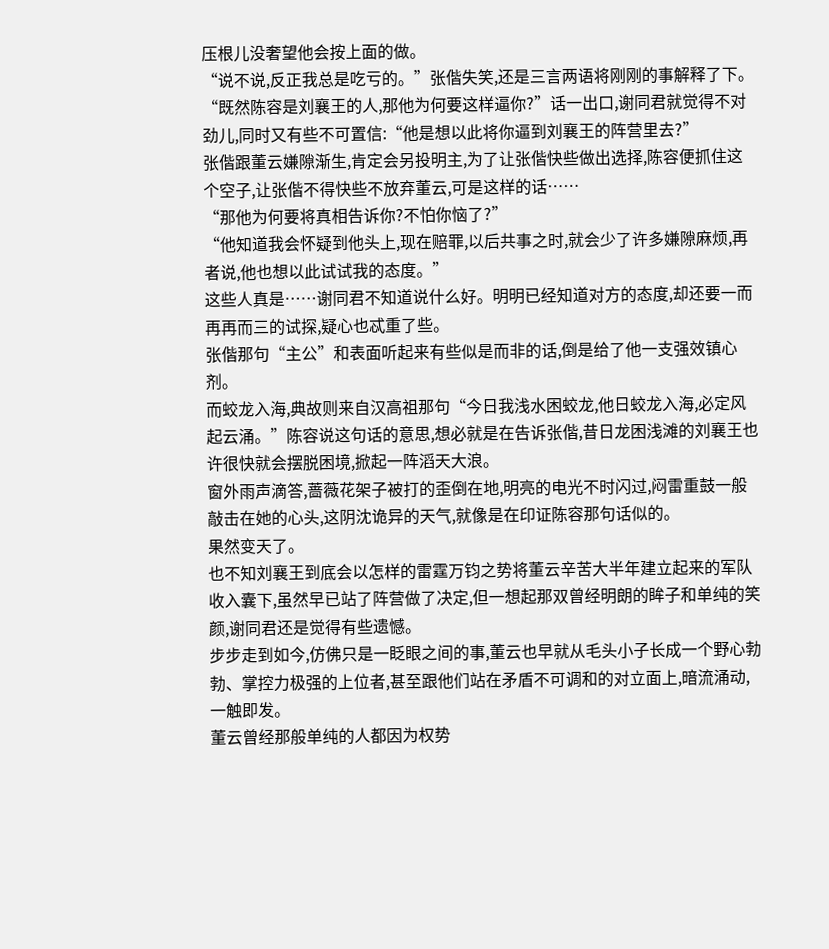压根儿没奢望他会按上面的做。
“说不说,反正我总是吃亏的。”张偕失笑,还是三言两语将刚刚的事解释了下。
“既然陈容是刘襄王的人,那他为何要这样逼你?”话一出口,谢同君就觉得不对劲儿,同时又有些不可置信:“他是想以此将你逼到刘襄王的阵营里去?”
张偕跟董云嫌隙渐生,肯定会另投明主,为了让张偕快些做出选择,陈容便抓住这个空子,让张偕不得快些不放弃董云,可是这样的话……
“那他为何要将真相告诉你?不怕你恼了?”
“他知道我会怀疑到他头上,现在赔罪,以后共事之时,就会少了许多嫌隙麻烦,再者说,他也想以此试试我的态度。”
这些人真是……谢同君不知道说什么好。明明已经知道对方的态度,却还要一而再再而三的试探,疑心也忒重了些。
张偕那句“主公”和表面听起来有些似是而非的话,倒是给了他一支强效镇心剂。
而蛟龙入海,典故则来自汉高祖那句“今日我浅水困蛟龙,他日蛟龙入海,必定风起云涌。”陈容说这句话的意思,想必就是在告诉张偕,昔日龙困浅滩的刘襄王也许很快就会摆脱困境,掀起一阵滔天大浪。
窗外雨声滴答,蔷薇花架子被打的歪倒在地,明亮的电光不时闪过,闷雷重鼓一般敲击在她的心头,这阴沈诡异的天气,就像是在印证陈容那句话似的。
果然变天了。
也不知刘襄王到底会以怎样的雷霆万钧之势将董云辛苦大半年建立起来的军队收入囊下,虽然早已站了阵营做了决定,但一想起那双曾经明朗的眸子和单纯的笑颜,谢同君还是觉得有些遗憾。
步步走到如今,仿佛只是一眨眼之间的事,董云也早就从毛头小子长成一个野心勃勃、掌控力极强的上位者,甚至跟他们站在矛盾不可调和的对立面上,暗流涌动,一触即发。
董云曾经那般单纯的人都因为权势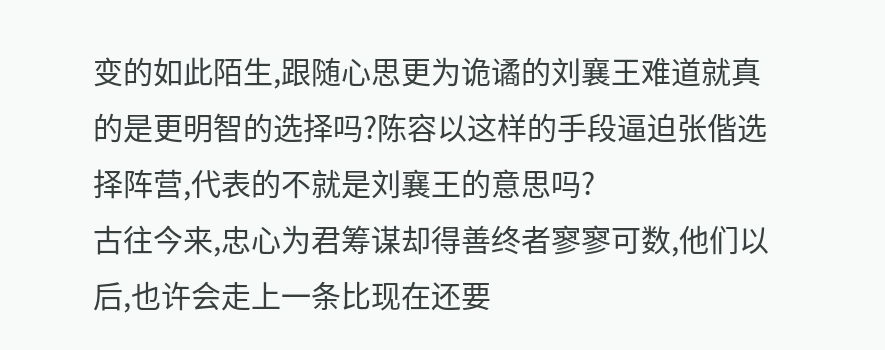变的如此陌生,跟随心思更为诡谲的刘襄王难道就真的是更明智的选择吗?陈容以这样的手段逼迫张偕选择阵营,代表的不就是刘襄王的意思吗?
古往今来,忠心为君筹谋却得善终者寥寥可数,他们以后,也许会走上一条比现在还要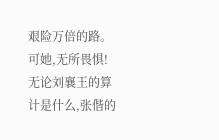艰险万倍的路。
可她,无所畏惧!
无论刘襄王的算计是什么,张偕的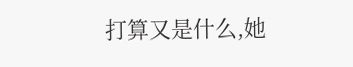打算又是什么,她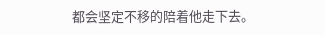都会坚定不移的陪着他走下去。